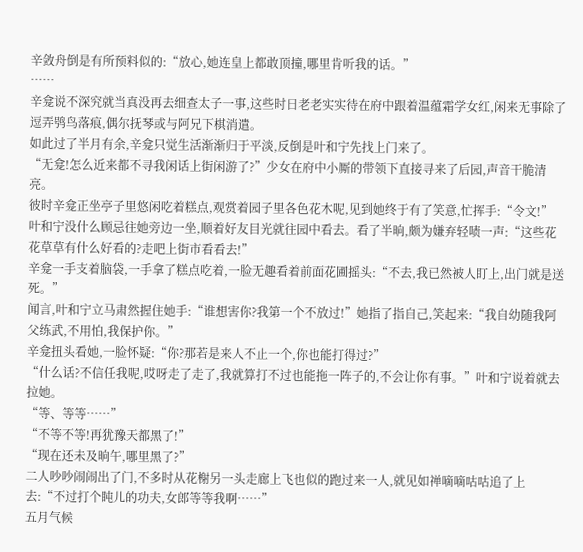辛敛舟倒是有所预料似的:“放心,她连皇上都敢顶撞,哪里肯听我的话。”
……
辛龛说不深究就当真没再去细查太子一事,这些时日老老实实待在府中跟着温蕴霜学女红,闲来无事除了逗弄鸮鸟落痕,偶尔抚琴或与阿兄下棋消遣。
如此过了半月有余,辛龛只觉生活渐渐归于平淡,反倒是叶和宁先找上门来了。
“无龛!怎么近来都不寻我闲话上街闲游了?”少女在府中小厮的带领下直接寻来了后园,声音干脆清亮。
彼时辛龛正坐亭子里悠闲吃着糕点,观赏着园子里各色花木呢,见到她终于有了笑意,忙挥手:“令文!”
叶和宁没什么顾忌往她旁边一坐,顺着好友目光就往园中看去。看了半晌,颇为嫌弃轻啧一声:“这些花花草草有什么好看的?走吧上街市看看去!”
辛龛一手支着脑袋,一手拿了糕点吃着,一脸无趣看着前面花圃摇头:“不去,我已然被人盯上,出门就是送死。”
闻言,叶和宁立马肃然握住她手:“谁想害你?我第一个不放过!”她指了指自己,笑起来:“我自幼随我阿父练武,不用怕,我保护你。”
辛龛扭头看她,一脸怀疑:“你?那若是来人不止一个,你也能打得过?”
“什么话?不信任我呢,哎呀走了走了,我就算打不过也能拖一阵子的,不会让你有事。”叶和宁说着就去拉她。
“等、等等……”
“不等不等!再犹豫天都黑了!”
“现在还未及晌午,哪里黑了?”
二人吵吵闹闹出了门,不多时从花榭另一头走廊上飞也似的跑过来一人,就见如禅嘀嘀咕咕追了上去:“不过打个盹儿的功夫,女郎等等我啊……”
五月气候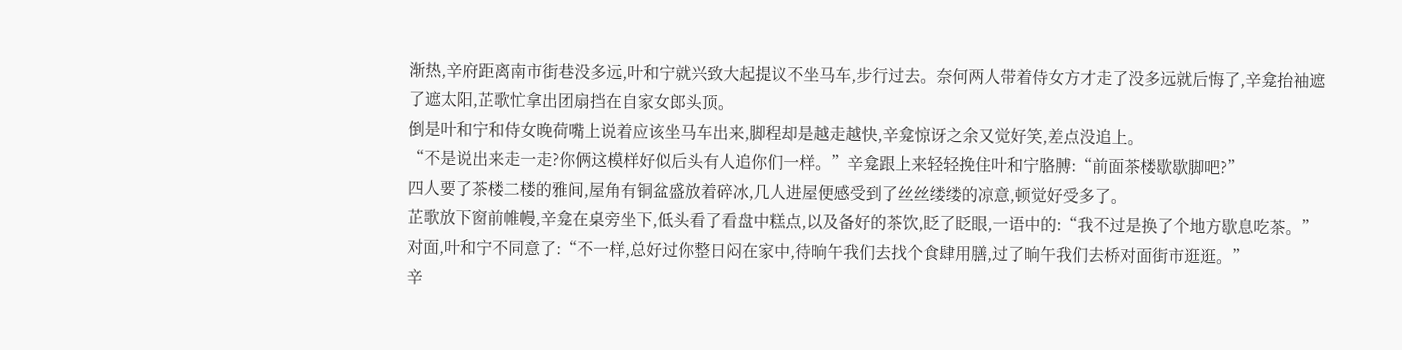渐热,辛府距离南市街巷没多远,叶和宁就兴致大起提议不坐马车,步行过去。奈何两人带着侍女方才走了没多远就后悔了,辛龛抬袖遮了遮太阳,芷歌忙拿出团扇挡在自家女郎头顶。
倒是叶和宁和侍女晚荷嘴上说着应该坐马车出来,脚程却是越走越快,辛龛惊讶之余又觉好笑,差点没追上。
“不是说出来走一走?你俩这模样好似后头有人追你们一样。”辛龛跟上来轻轻挽住叶和宁胳膊:“前面茶楼歇歇脚吧?”
四人要了茶楼二楼的雅间,屋角有铜盆盛放着碎冰,几人进屋便感受到了丝丝缕缕的凉意,顿觉好受多了。
芷歌放下窗前帷幔,辛龛在桌旁坐下,低头看了看盘中糕点,以及备好的茶饮,眨了眨眼,一语中的:“我不过是换了个地方歇息吃茶。”
对面,叶和宁不同意了:“不一样,总好过你整日闷在家中,待晌午我们去找个食肆用膳,过了晌午我们去桥对面街市逛逛。”
辛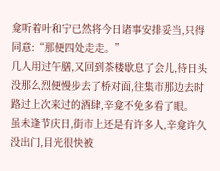龛听着叶和宁已然将今日诸事安排妥当,只得同意:“那便四处走走。”
几人用过午膳,又回到茶楼歇息了会儿,待日头没那么烈便慢步去了桥对面,往集市那边去时路过上次来过的酒肆,辛龛不免多看了眼。
虽未逢节庆日,街市上还是有许多人,辛龛许久没出门,目光很快被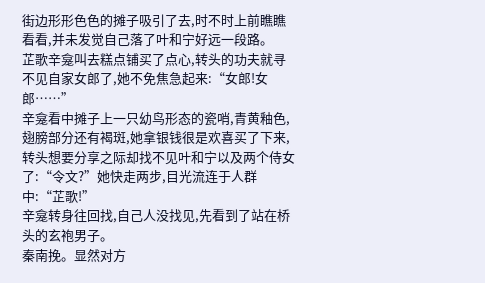街边形形色色的摊子吸引了去,时不时上前瞧瞧看看,并未发觉自己落了叶和宁好远一段路。
芷歌辛龛叫去糕点铺买了点心,转头的功夫就寻不见自家女郎了,她不免焦急起来:“女郎!女郎……”
辛龛看中摊子上一只幼鸟形态的瓷哨,青黄釉色,翅膀部分还有褐斑,她拿银钱很是欢喜买了下来,转头想要分享之际却找不见叶和宁以及两个侍女了:“令文?”她快走两步,目光流连于人群中:“芷歌!”
辛龛转身往回找,自己人没找见,先看到了站在桥头的玄袍男子。
秦南挽。显然对方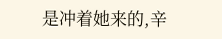是冲着她来的,辛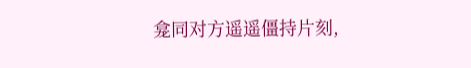龛同对方遥遥僵持片刻,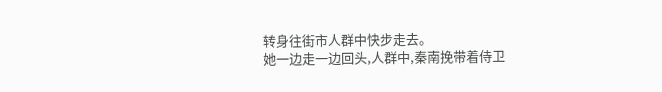转身往街市人群中快步走去。
她一边走一边回头,人群中,秦南挽带着侍卫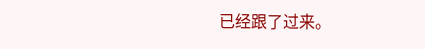已经跟了过来。